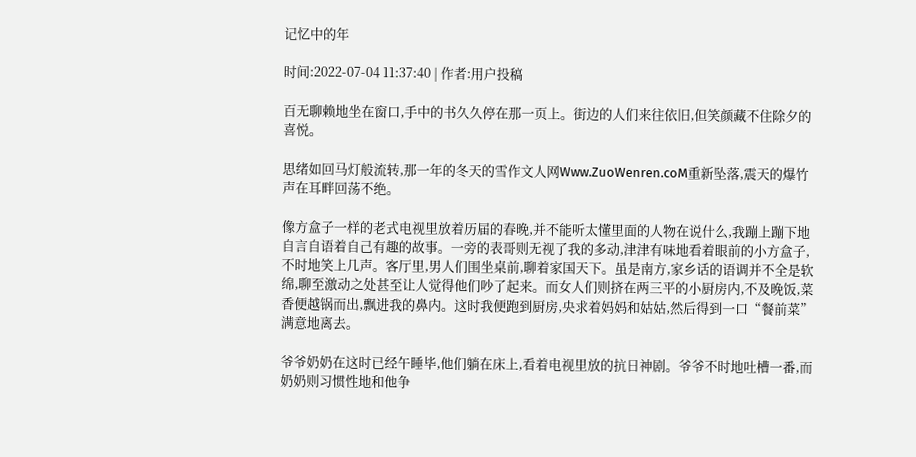记忆中的年

时间:2022-07-04 11:37:40 | 作者:用户投稿

百无聊赖地坐在窗口,手中的书久久停在那一页上。街边的人们来往依旧,但笑颜藏不住除夕的喜悦。

思绪如回马灯般流转,那一年的冬天的雪作文人网Www.ZuoWenren.coM重新坠落,震天的爆竹声在耳畔回荡不绝。

像方盒子一样的老式电视里放着历届的春晚,并不能听太懂里面的人物在说什么,我蹦上蹦下地自言自语着自己有趣的故事。一旁的表哥则无视了我的多动,津津有味地看着眼前的小方盒子,不时地笑上几声。客厅里,男人们围坐桌前,聊着家国天下。虽是南方,家乡话的语调并不全是软绵,聊至激动之处甚至让人觉得他们吵了起来。而女人们则挤在两三平的小厨房内,不及晚饭,菜香便越锅而出,飘进我的鼻内。这时我便跑到厨房,央求着妈妈和姑姑,然后得到一口“餐前菜”满意地离去。

爷爷奶奶在这时已经午睡毕,他们躺在床上,看着电视里放的抗日神剧。爷爷不时地吐槽一番,而奶奶则习惯性地和他争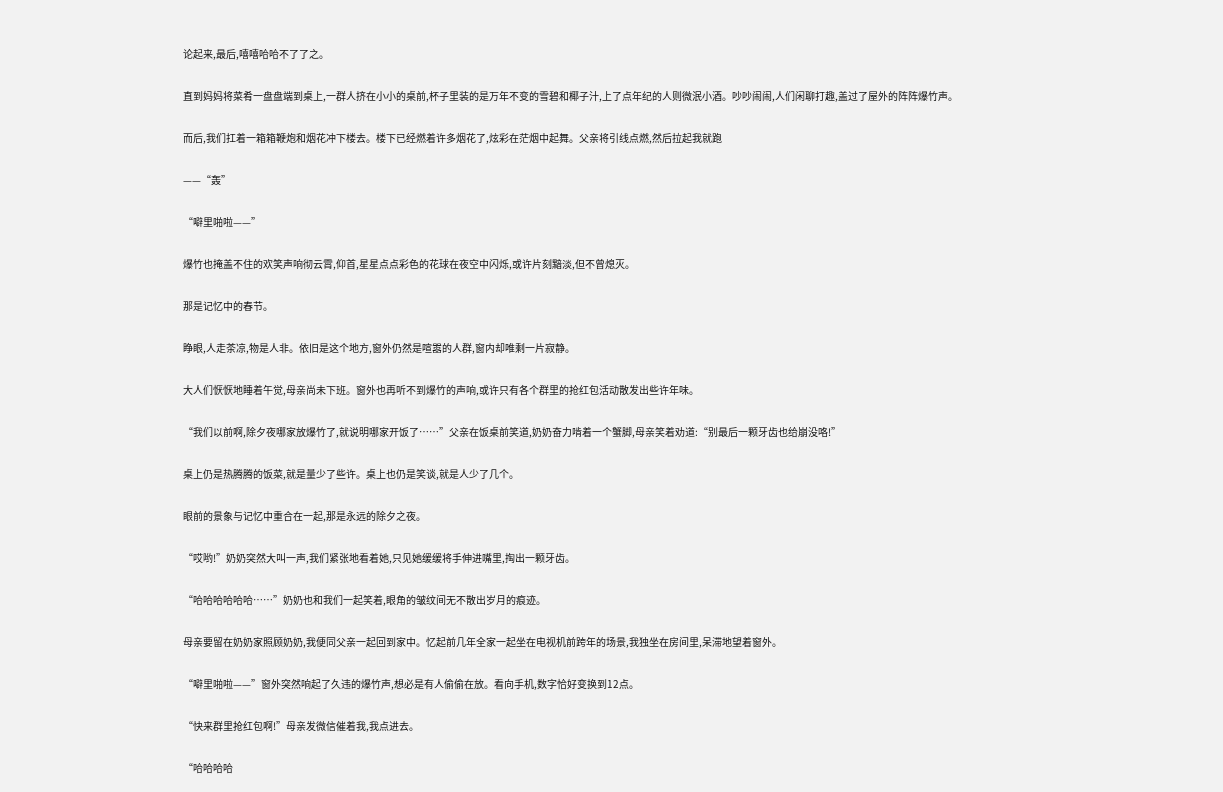论起来,最后,嘻嘻哈哈不了了之。

直到妈妈将菜肴一盘盘端到桌上,一群人挤在小小的桌前,杯子里装的是万年不变的雪碧和椰子汁,上了点年纪的人则微泯小酒。吵吵闹闹,人们闲聊打趣,盖过了屋外的阵阵爆竹声。

而后,我们扛着一箱箱鞭炮和烟花冲下楼去。楼下已经燃着许多烟花了,炫彩在茫烟中起舞。父亲将引线点燃,然后拉起我就跑

——“轰”

“噼里啪啦——”

爆竹也掩盖不住的欢笑声响彻云霄,仰首,星星点点彩色的花球在夜空中闪烁,或许片刻黯淡,但不曾熄灭。

那是记忆中的春节。

睁眼,人走茶凉,物是人非。依旧是这个地方,窗外仍然是喧嚣的人群,窗内却唯剩一片寂静。

大人们恹恹地睡着午觉,母亲尚未下班。窗外也再听不到爆竹的声响,或许只有各个群里的抢红包活动散发出些许年味。

“我们以前啊,除夕夜哪家放爆竹了,就说明哪家开饭了……”父亲在饭桌前笑道,奶奶奋力啃着一个蟹脚,母亲笑着劝道:“别最后一颗牙齿也给崩没咯!”

桌上仍是热腾腾的饭菜,就是量少了些许。桌上也仍是笑谈,就是人少了几个。

眼前的景象与记忆中重合在一起,那是永远的除夕之夜。

“哎哟!”奶奶突然大叫一声,我们紧张地看着她,只见她缓缓将手伸进嘴里,掏出一颗牙齿。

“哈哈哈哈哈哈……”奶奶也和我们一起笑着,眼角的皱纹间无不散出岁月的痕迹。

母亲要留在奶奶家照顾奶奶,我便同父亲一起回到家中。忆起前几年全家一起坐在电视机前跨年的场景,我独坐在房间里,呆滞地望着窗外。

“噼里啪啦——”窗外突然响起了久违的爆竹声,想必是有人偷偷在放。看向手机,数字恰好变换到12点。

“快来群里抢红包啊!”母亲发微信催着我,我点进去。

“哈哈哈哈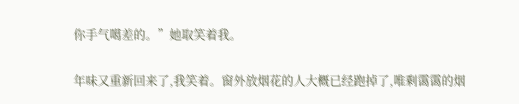你手气噶差的。”她取笑着我。

年味又重新回来了,我笑着。窗外放烟花的人大概已经跑掉了,唯剩霭霭的烟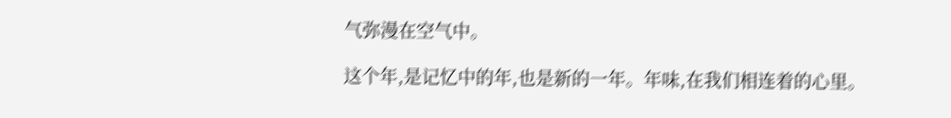气弥漫在空气中。

这个年,是记忆中的年,也是新的一年。年味,在我们相连着的心里。